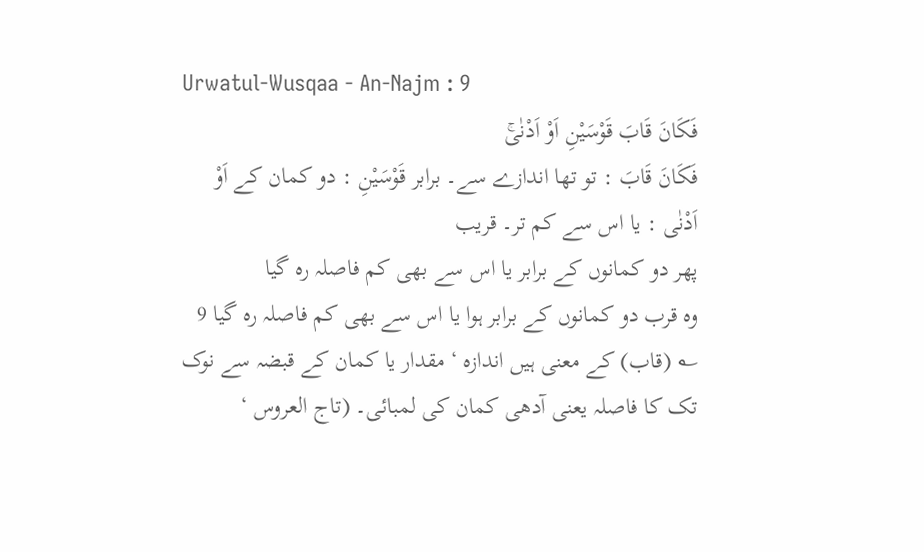Urwatul-Wusqaa - An-Najm : 9
فَكَانَ قَابَ قَوْسَیْنِ اَوْ اَدْنٰىۚ
فَكَانَ قَابَ : تو تھا اندازے سے۔ برابر قَوْسَيْنِ : دو کمان کے اَوْ اَدْنٰى : یا اس سے کم تر۔ قریب
پھر دو کمانوں کے برابر یا اس سے بھی کم فاصلہ رہ گیا
وہ قرب دو کمانوں کے برابر ہوا یا اس سے بھی کم فاصلہ رہ گیا 9 ؎ (قاب) کے معنی ہیں اندازہ ‘ مقدار یا کمان کے قبضہ سے نوک تک کا فاصلہ یعنی آدھی کمان کی لمبائی۔ (تاج العروس ‘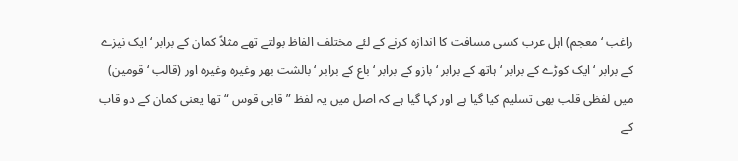راغب ‘ معجم) اہل عرب کسی مسافت کا اندازہ کرنے کے لئے مختلف الفاظ بولتے تھے مثلاً کمان کے برابر ‘ ایک نیزے کے برابر ‘ ایک کوڑے کے برابر ‘ ہاتھ کے برابر ‘ بازو کے برابر ‘ باع کے برابر ‘ بالشت بھر وغیرہ وغیرہ اور (قالب ‘ قومین) میں لفظی قلب بھی تسلیم کیا گیا ہے اور کہا گیا ہے کہ اصل میں یہ لفظ ” قابی قوس “ تھا یعنی کمان کے دو قاب کے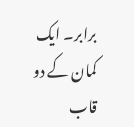برابر۔ ایک کمان کے دو قاب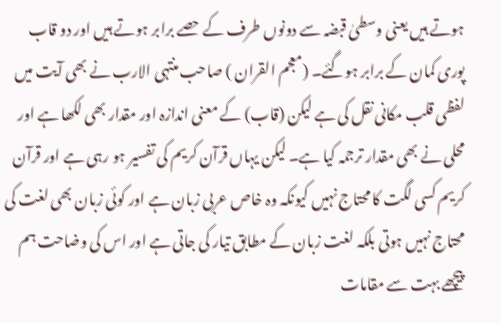ہوتے ہیں یعنی وسطیٰ قبضہ سے دونوں طرف کے حصے برابر ہوتے ہیں اور دو قاب پوری کمان کے برابر ہوگئے۔ (معجم القران ) صاحب منتہی الارب نے بھی آیت میں لفظی قلب مکانی نقل کی ہے لیکن (قاب) کے معنی اندازہ اور مقدار بھی لکھا ہے اور محلی نے بھی مقدار ترجمہ کیا ہے۔ لیکن یہاں قرآن کریم کی تفسیر ہو رہی ہے اور قرآن کریم کسی لگت کا محتاج نہیں کیونکہ وہ خاص عربی زبان ہے اور کوئی زبان بھی لغت کی محتاج نہیں ہوتی بلکہ لغت زبان کے مطابق تیار کی جاتی ہے اور اس کی وضاحت ہم پیچھے بہت سے مقامات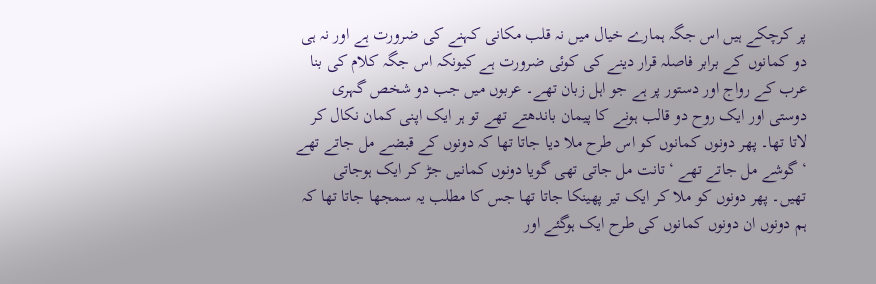پر کرچکے ہیں اس جگہ ہمارے خیال میں نہ قلب مکانی کہنے کی ضرورت ہے اور نہ ہی دو کمانوں کے برابر فاصلہ قرار دینے کی کوئی ضرورت ہے کیونکہ اس جگہ کلام کی بنا عرب کے رواج اور دستور پر ہے جو اہل زبان تھے۔ عربوں میں جب دو شخص گہری دوستی اور ایک روح دو قالب ہونے کا پیمان باندھتے تھے تو ہر ایک اپنی کمان نکال کر لاتا تھا۔ پھر دونوں کمانوں کو اس طرح ملا دیا جاتا تھا کہ دونوں کے قبضے مل جاتے تھے ‘ گوشے مل جاتے تھے ‘ تانت مل جاتی تھی گویا دونوں کمانیں جڑ کر ایک ہوجاتی تھیں۔ پھر دونوں کو ملا کر ایک تیر پھینکا جاتا تھا جس کا مطلب یہ سمجھا جاتا تھا کہ ہم دونوں ان دونوں کمانوں کی طرح ایک ہوگئے اور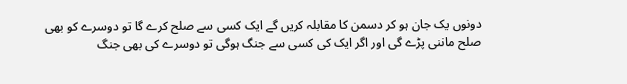دونوں یک جان ہو کر دسمن کا مقابلہ کریں گے ایک کسی سے صلح کرے گا تو دوسرے کو بھی صلح ماننی پڑے گی اور اگر ایک کی کسی سے جنگ ہوگی تو دوسرے کی بھی جنگ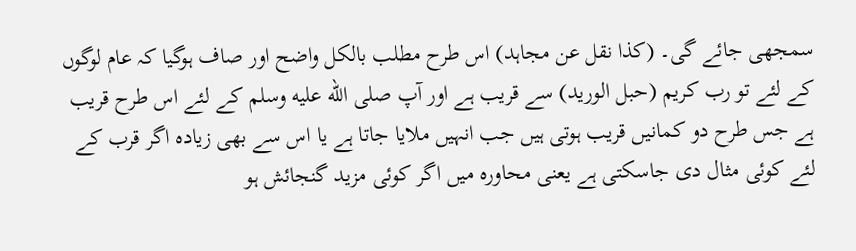سمجھی جائے گی۔ (کذا نقل عن مجاہد) اس طرح مطلب بالکل واضح اور صاف ہوگیا کہ عام لوگوں کے لئے تو رب کریم (حبل الورید) سے قریب ہے اور آپ صلى الله عليه وسلم کے لئے اس طرح قریب ہے جس طرح دو کمانیں قریب ہوتی ہیں جب انہیں ملایا جاتا ہے یا اس سے بھی زیادہ اگر قرب کے لئے کوئی مثال دی جاسکتی ہے یعنی محاورہ میں اگر کوئی مزید گنجائش ہو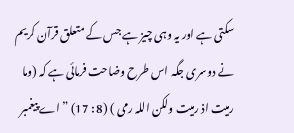سکتی ہے اور یہ وہی چیز ہے جس کے متعلق قرآن کریم نے دوسری جگہ اس طرح وضاحت فرمائی ہے کہ (وما رمیت اذ رمیت ولکن اللہ رمی ) (8 : 17) ” اے پیغمبر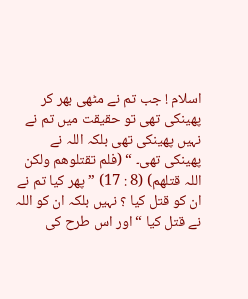اسلام ! جب تم نے مٹھی بھر کر پھینکی تھی تو حقیقت میں تم نے نہیں پھینکی تھی بلکہ اللہ نے پھینکی تھی۔ “ (فلم تقتلوھم ولکن اللہ قتلھم) (8 : 17) ” پھر کیا تم نے ان کو قتل کیا ؟ نہیں بلکہ ان کو اللہ نے قتل کیا “ اور اس طرح کی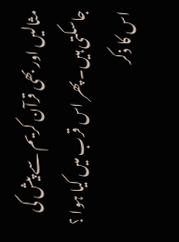مثالیں اور بھی قرآن کریم سے پیش کی جاسکتی ہیں۔ پھر اس قرب میں کیا ہوا ؟ اس کا ذکر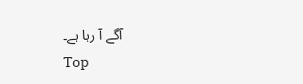آگے آ رہا ہے۔
Top